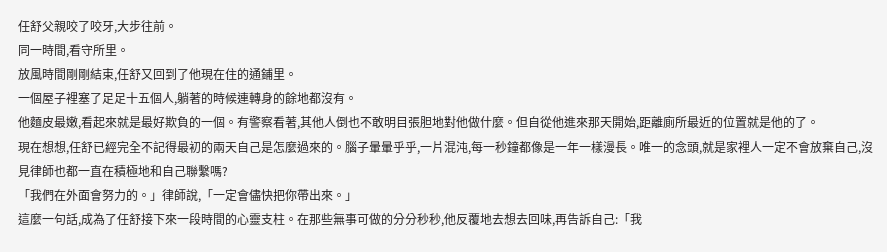任舒父親咬了咬牙,大步往前。
同一時間,看守所里。
放風時間剛剛結束,任舒又回到了他現在住的通鋪里。
一個屋子裡塞了足足十五個人,躺著的時候連轉身的餘地都沒有。
他麵皮最嫩,看起來就是最好欺負的一個。有警察看著,其他人倒也不敢明目張胆地對他做什麼。但自從他進來那天開始,距離廁所最近的位置就是他的了。
現在想想,任舒已經完全不記得最初的兩天自己是怎麼過來的。腦子暈暈乎乎,一片混沌,每一秒鐘都像是一年一樣漫長。唯一的念頭,就是家裡人一定不會放棄自己,沒見律師也都一直在積極地和自己聯繫嗎?
「我們在外面會努力的。」律師說,「一定會儘快把你帶出來。」
這麼一句話,成為了任舒接下來一段時間的心靈支柱。在那些無事可做的分分秒秒,他反覆地去想去回味,再告訴自己:「我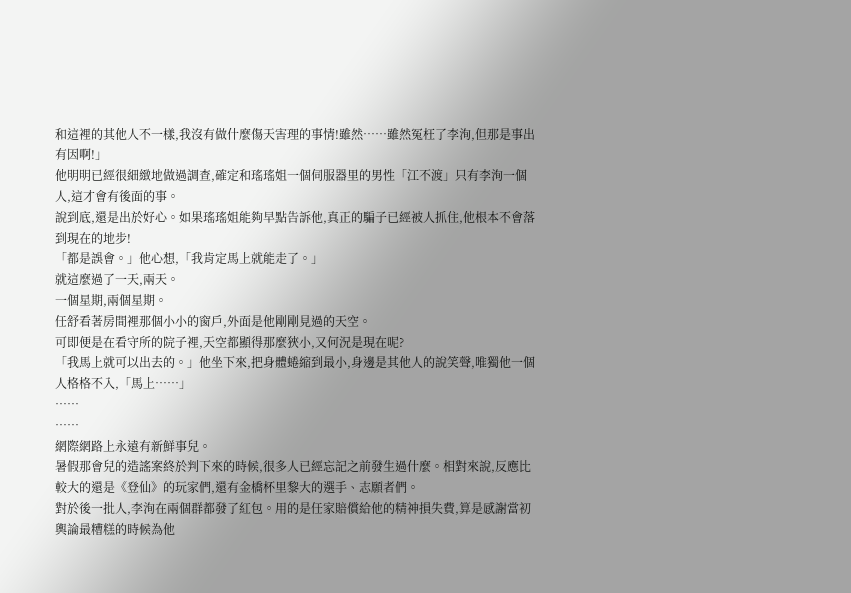和這裡的其他人不一樣,我沒有做什麼傷天害理的事情!雖然……雖然冤枉了李洵,但那是事出有因啊!」
他明明已經很細緻地做過調查,確定和瑤瑤姐一個伺服器里的男性「江不渡」只有李洵一個人,這才會有後面的事。
說到底,還是出於好心。如果瑤瑤姐能夠早點告訴他,真正的騙子已經被人抓住,他根本不會落到現在的地步!
「都是誤會。」他心想,「我肯定馬上就能走了。」
就這麼過了一天,兩天。
一個星期,兩個星期。
任舒看著房間裡那個小小的窗戶,外面是他剛剛見過的天空。
可即便是在看守所的院子裡,天空都顯得那麼狹小,又何況是現在呢?
「我馬上就可以出去的。」他坐下來,把身體蜷縮到最小,身邊是其他人的說笑聲,唯獨他一個人格格不入,「馬上……」
……
……
網際網路上永遠有新鮮事兒。
暑假那會兒的造謠案終於判下來的時候,很多人已經忘記之前發生過什麼。相對來說,反應比較大的還是《登仙》的玩家們,還有金橋杯里黎大的選手、志願者們。
對於後一批人,李洵在兩個群都發了紅包。用的是任家賠償給他的精神損失費,算是感謝當初輿論最糟糕的時候為他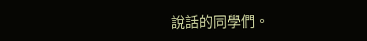說話的同學們。